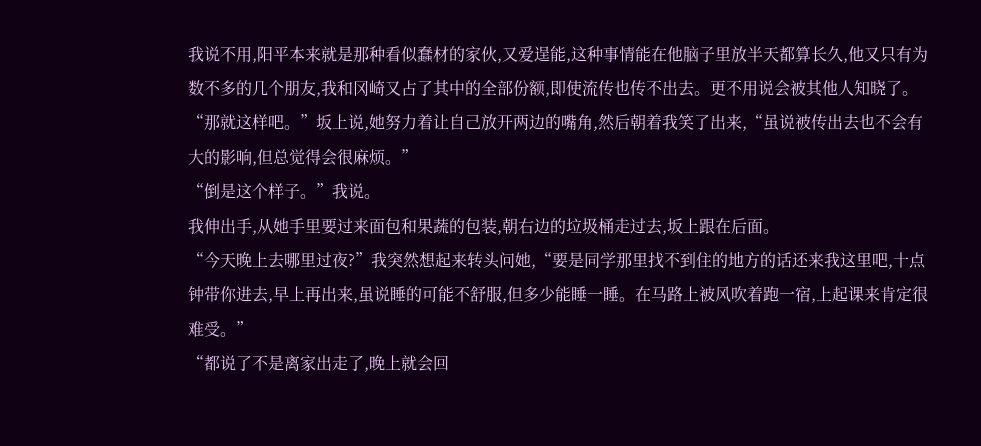我说不用,阳平本来就是那种看似蠢材的家伙,又爱逞能,这种事情能在他脑子里放半天都算长久,他又只有为数不多的几个朋友,我和冈崎又占了其中的全部份额,即使流传也传不出去。更不用说会被其他人知晓了。
“那就这样吧。”坂上说,她努力着让自己放开两边的嘴角,然后朝着我笑了出来,“虽说被传出去也不会有大的影响,但总觉得会很麻烦。”
“倒是这个样子。”我说。
我伸出手,从她手里要过来面包和果蔬的包装,朝右边的垃圾桶走过去,坂上跟在后面。
“今天晚上去哪里过夜?”我突然想起来转头问她,“要是同学那里找不到住的地方的话还来我这里吧,十点钟带你进去,早上再出来,虽说睡的可能不舒服,但多少能睡一睡。在马路上被风吹着跑一宿,上起课来肯定很难受。”
“都说了不是离家出走了,晚上就会回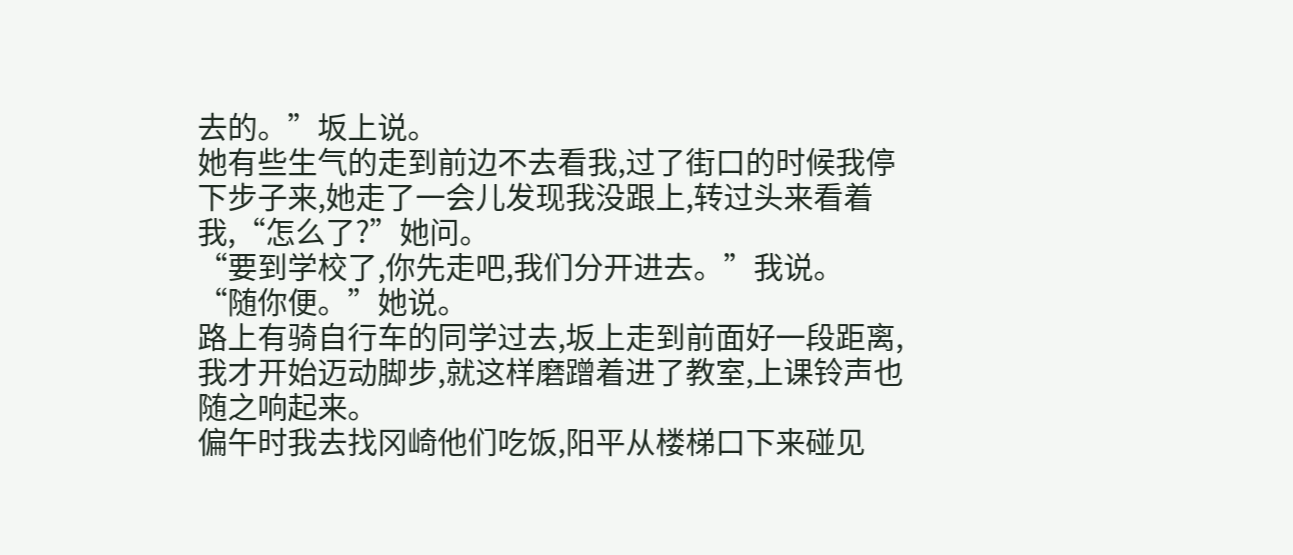去的。”坂上说。
她有些生气的走到前边不去看我,过了街口的时候我停下步子来,她走了一会儿发现我没跟上,转过头来看着我,“怎么了?”她问。
“要到学校了,你先走吧,我们分开进去。”我说。
“随你便。”她说。
路上有骑自行车的同学过去,坂上走到前面好一段距离,我才开始迈动脚步,就这样磨蹭着进了教室,上课铃声也随之响起来。
偏午时我去找冈崎他们吃饭,阳平从楼梯口下来碰见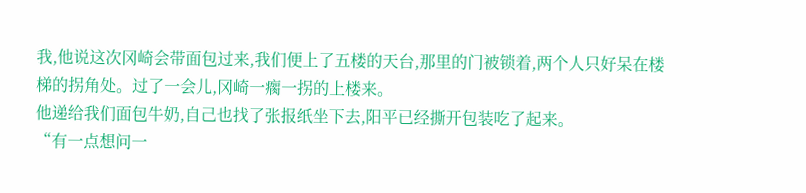我,他说这次冈崎会带面包过来,我们便上了五楼的天台,那里的门被锁着,两个人只好呆在楼梯的拐角处。过了一会儿,冈崎一瘸一拐的上楼来。
他递给我们面包牛奶,自己也找了张报纸坐下去,阳平已经撕开包装吃了起来。
“有一点想问一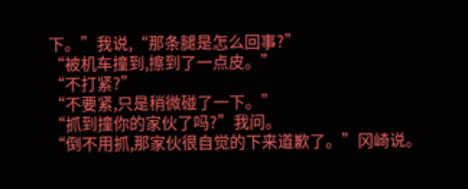下。”我说,“那条腿是怎么回事?”
“被机车撞到,擦到了一点皮。”
“不打紧?”
“不要紧,只是稍微碰了一下。”
“抓到撞你的家伙了吗?”我问。
“倒不用抓,那家伙很自觉的下来道歉了。”冈崎说。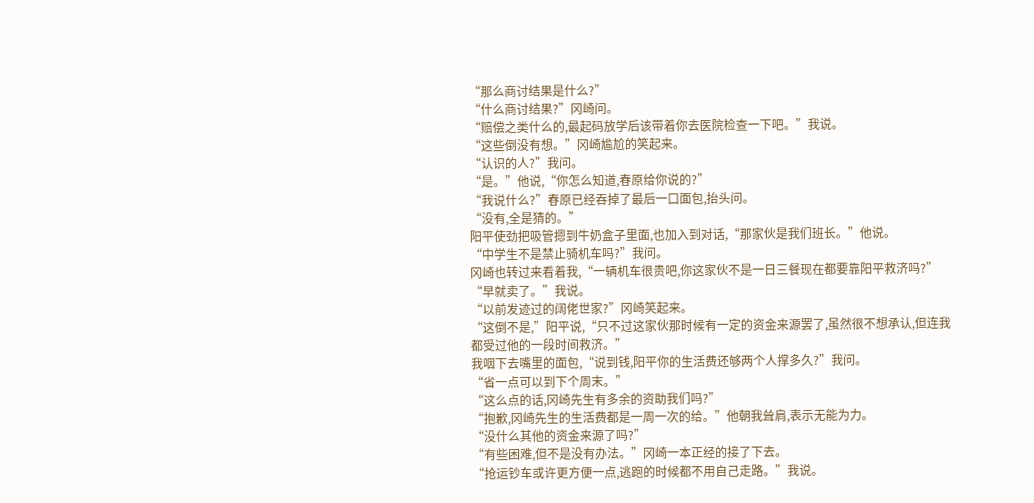“那么商讨结果是什么?”
“什么商讨结果?”冈崎问。
“赔偿之类什么的,最起码放学后该带着你去医院检查一下吧。”我说。
“这些倒没有想。”冈崎尴尬的笑起来。
“认识的人?”我问。
“是。”他说,“你怎么知道,春原给你说的?”
“我说什么?”春原已经吞掉了最后一口面包,抬头问。
“没有,全是猜的。”
阳平使劲把吸管摁到牛奶盒子里面,也加入到对话,“那家伙是我们班长。”他说。
“中学生不是禁止骑机车吗?”我问。
冈崎也转过来看着我,“一辆机车很贵吧,你这家伙不是一日三餐现在都要靠阳平救济吗?”
“早就卖了。”我说。
“以前发迹过的阔佬世家?”冈崎笑起来。
“这倒不是,”阳平说,“只不过这家伙那时候有一定的资金来源罢了,虽然很不想承认,但连我都受过他的一段时间救济。”
我咽下去嘴里的面包,“说到钱,阳平你的生活费还够两个人撑多久?”我问。
“省一点可以到下个周末。”
“这么点的话,冈崎先生有多余的资助我们吗?”
“抱歉,冈崎先生的生活费都是一周一次的给。”他朝我耸肩,表示无能为力。
“没什么其他的资金来源了吗?”
“有些困难,但不是没有办法。”冈崎一本正经的接了下去。
“抢运钞车或许更方便一点,逃跑的时候都不用自己走路。”我说。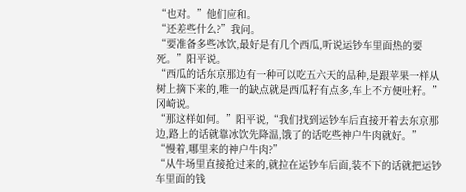“也对。”他们应和。
“还差些什么?”我问。
“要准备多些冰饮,最好是有几个西瓜,听说运钞车里面热的要死。”阳平说。
“西瓜的话东京那边有一种可以吃五六天的品种,是跟苹果一样从树上摘下来的,唯一的缺点就是西瓜籽有点多,车上不方便吐籽。”冈崎说。
“那这样如何。”阳平说,“我们找到运钞车后直接开着去东京那边,路上的话就靠冰饮先降温,饿了的话吃些神户牛肉就好。”
“慢着,哪里来的神户牛肉?”
“从牛场里直接抢过来的,就拉在运钞车后面,装不下的话就把运钞车里面的钱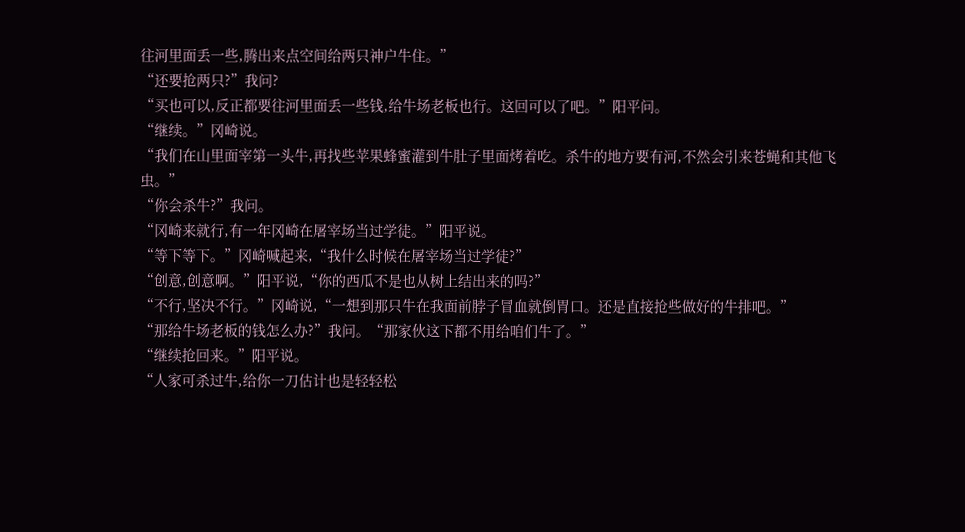往河里面丢一些,腾出来点空间给两只神户牛住。”
“还要抢两只?”我问?
“买也可以,反正都要往河里面丢一些钱,给牛场老板也行。这回可以了吧。”阳平问。
“继续。”冈崎说。
“我们在山里面宰第一头牛,再找些苹果蜂蜜灌到牛肚子里面烤着吃。杀牛的地方要有河,不然会引来苍蝇和其他飞虫。”
“你会杀牛?”我问。
“冈崎来就行,有一年冈崎在屠宰场当过学徒。”阳平说。
“等下等下。”冈崎喊起来,“我什么时候在屠宰场当过学徒?”
“创意,创意啊。”阳平说,“你的西瓜不是也从树上结出来的吗?”
“不行,坚决不行。”冈崎说,“一想到那只牛在我面前脖子冒血就倒胃口。还是直接抢些做好的牛排吧。”
“那给牛场老板的钱怎么办?”我问。“那家伙这下都不用给咱们牛了。”
“继续抢回来。”阳平说。
“人家可杀过牛,给你一刀估计也是轻轻松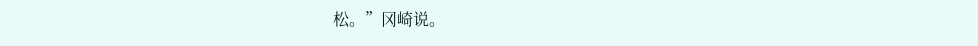松。”冈崎说。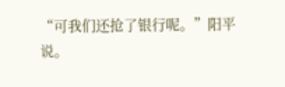“可我们还抢了银行呢。”阳平说。